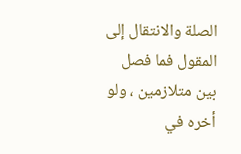الصلة والانتقال إلى المقول فما فصل بين متلازمين ، ولو
أخره في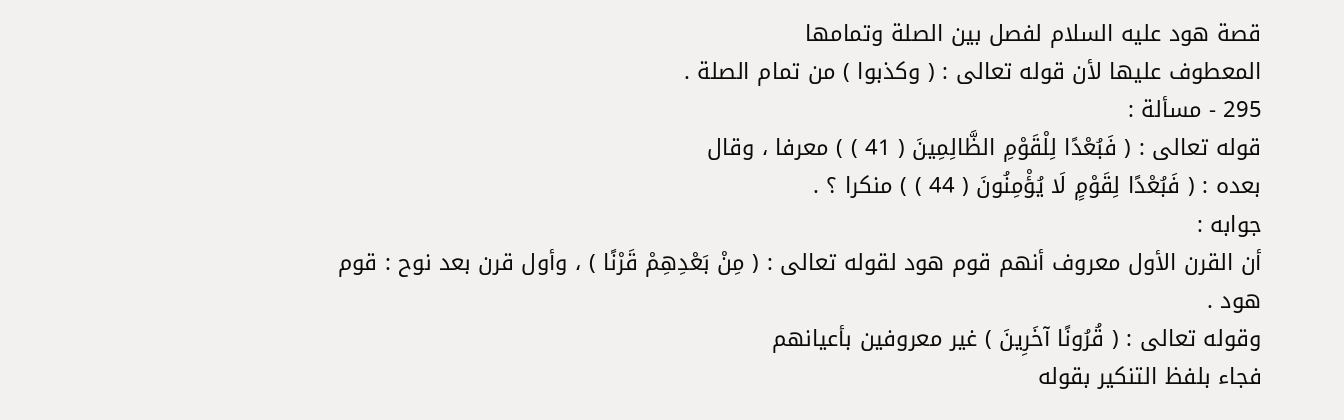قصة هود عليه السلام لفصل بين الصلة وتمامها
المعطوف عليها لأن قوله تعالى : ( وكذبوا ) من تمام الصلة .
295 - مسألة :
قوله تعالى : ( فَبُعْدًا لِلْقَوْمِ الظَّالِمِينَ ( 41 ) ) معرفا ، وقال
بعده : ( فَبُعْدًا لِقَوْمٍ لَا يُؤْمِنُونَ ( 44 ) ) منكرا ؟ .
جوابه :
أن القرن الأول معروف أنهم قوم هود لقوله تعالى : ( مِنْ بَعْدِهِمْ قَرْنًا ) ، وأول قرن بعد نوح : قوم هود .
وقوله تعالى : ( قُرُونًا آخَرِينَ ) غير معروفين بأعيانهم
فجاء بلفظ التنكير بقوله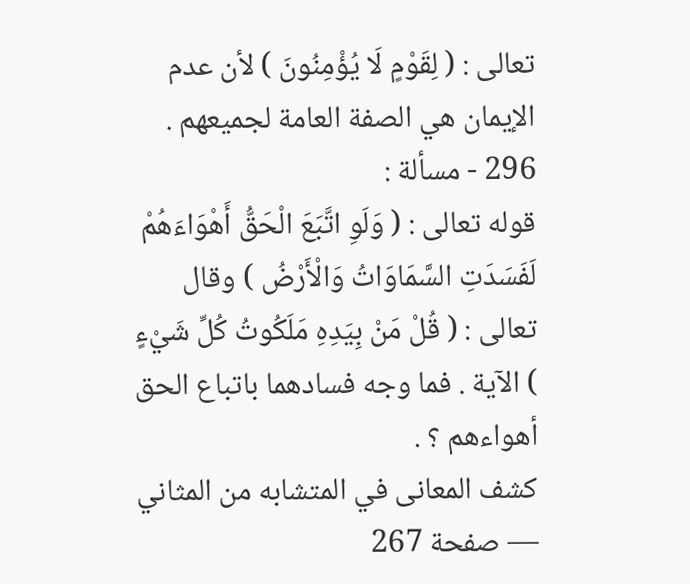تعالى : ( لِقَوْمٍ لَا يُؤْمِنُونَ ) لأن عدم
الإيمان هي الصفة العامة لجميعهم .
296 - مسألة :
قوله تعالى : ( وَلَوِ اتَّبَعَ الْحَقُّ أَهْوَاءَهُمْ لَفَسَدَتِ السَّمَاوَاتُ وَالْأَرْضُ ) وقال تعالى : ( قُلْ مَنْ بِيَدِهِ مَلَكُوتُ كُلِّ شَيْءٍ ) الآية . فما وجه فسادهما باتباع الحق أهواءهم ؟ .
كشف المعانى في المتشابه من المثاني — صفحة 267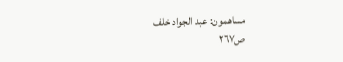مساهمون: عبد الجواد خلف
ص٢٦٧